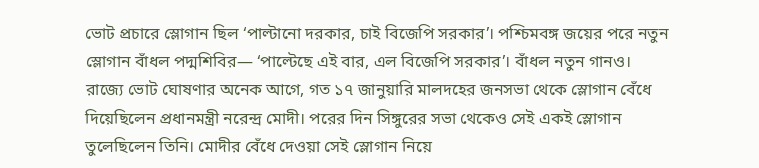ভোট প্রচারে স্লোগান ছিল ‘পাল্টানো দরকার, চাই বিজেপি সরকার’। পশ্চিমবঙ্গ জয়ের পরে নতুন স্লোগান বাঁধল পদ্মশিবির— ‘পাল্টেছে এই বার, এল বিজেপি সরকার’। বাঁধল নতুন গানও।
রাজ্যে ভোট ঘোষণার অনেক আগে, গত ১৭ জানুয়ারি মালদহের জনসভা থেকে স্লোগান বেঁধে দিয়েছিলেন প্রধানমন্ত্রী নরেন্দ্র মোদী। পরের দিন সিঙ্গুরের সভা থেকেও সেই একই স্লোগান তুলেছিলেন তিনি। মোদীর বেঁধে দেওয়া সেই স্লোগান নিয়ে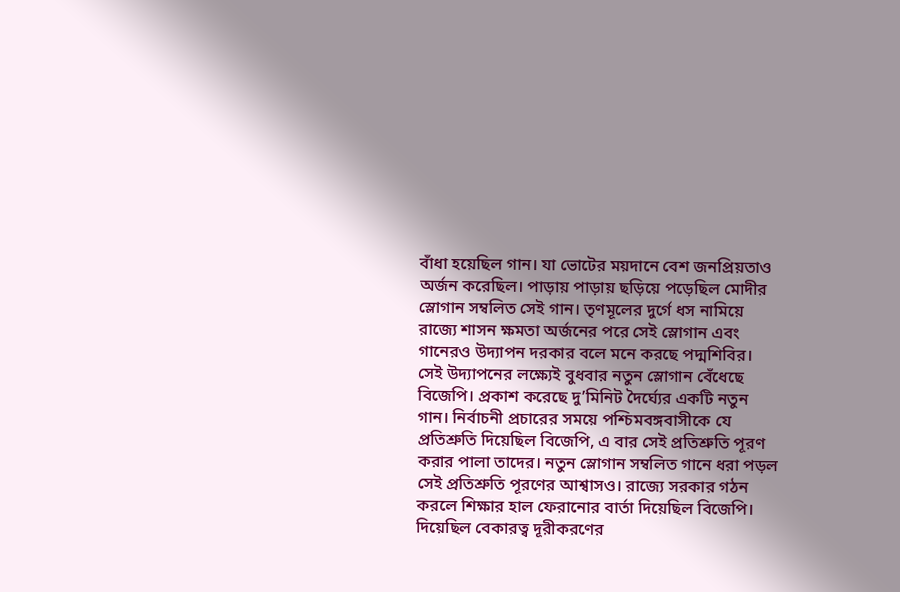বাঁধা হয়েছিল গান। যা ভোটের ময়দানে বেশ জনপ্রিয়তাও অর্জন করেছিল। পাড়ায় পাড়ায় ছড়িয়ে পড়েছিল মোদীর স্লোগান সম্বলিত সেই গান। তৃণমূলের দুর্গে ধস নামিয়ে রাজ্যে শাসন ক্ষমতা অর্জনের পরে সেই স্লোগান এবং গানেরও উদ্যাপন দরকার বলে মনে করছে পদ্মশিবির।
সেই উদ্যাপনের লক্ষ্যেই বুধবার নতুন স্লোগান বেঁধেছে বিজেপি। প্রকাশ করেছে দু’মিনিট দৈর্ঘ্যের একটি নতুন গান। নির্বাচনী প্রচারের সময়ে পশ্চিমবঙ্গবাসীকে যে প্রতিশ্রুতি দিয়েছিল বিজেপি, এ বার সেই প্রতিশ্রুতি পূরণ করার পালা তাদের। নতুন স্লোগান সম্বলিত গানে ধরা পড়ল সেই প্রতিশ্রুতি পূরণের আশ্বাসও। রাজ্যে সরকার গঠন করলে শিক্ষার হাল ফেরানোর বার্তা দিয়েছিল বিজেপি। দিয়েছিল বেকারত্ব দূরীকরণের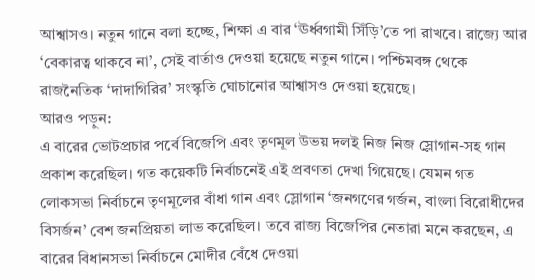আশ্বাসও। নতুন গানে বলা হচ্ছে, শিক্ষা এ বার ‘ঊর্ধ্বগামী সিঁড়ি’তে পা রাখবে। রাজ্যে আর ‘বেকারত্ব থাকবে না’, সেই বার্তাও দেওয়া হয়েছে নতুন গানে। পশ্চিমবঙ্গ থেকে রাজনৈতিক ‘দাদাগিরির’ সংস্কৃতি ঘোচানোর আশ্বাসও দেওয়া হয়েছে।
আরও পড়ুন:
এ বারের ভোটপ্রচার পর্বে বিজেপি এবং তৃণমূল উভয় দলই নিজ নিজ স্লোগান-সহ গান প্রকাশ করেছিল। গত কয়েকটি নির্বাচনেই এই প্রবণতা দেখা গিয়েছে। যেমন গত লোকসভা নির্বাচনে তৃণমূলের বাঁধা গান এবং স্লোগান ‘জনগণের গর্জন, বাংলা বিরোধীদের বিসর্জন’ বেশ জনপ্রিয়তা লাভ করেছিল। তবে রাজ্য বিজেপির নেতারা মনে করছেন, এ বারের বিধানসভা নির্বাচনে মোদীর বেঁধে দেওয়া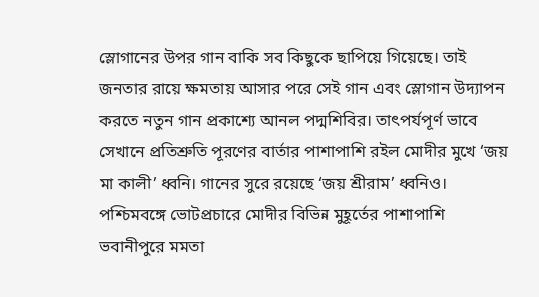স্লোগানের উপর গান বাকি সব কিছুকে ছাপিয়ে গিয়েছে। তাই জনতার রায়ে ক্ষমতায় আসার পরে সেই গান এবং স্লোগান উদ্যাপন করতে নতুন গান প্রকাশ্যে আনল পদ্মশিবির। তাৎপর্যপূর্ণ ভাবে সেখানে প্রতিশ্রুতি পূরণের বার্তার পাশাপাশি রইল মোদীর মুখে ‘জয় মা কালী’ ধ্বনি। গানের সুরে রয়েছে ‘জয় শ্রীরাম’ ধ্বনিও। পশ্চিমবঙ্গে ভোটপ্রচারে মোদীর বিভিন্ন মুহূর্তের পাশাপাশি ভবানীপুরে মমতা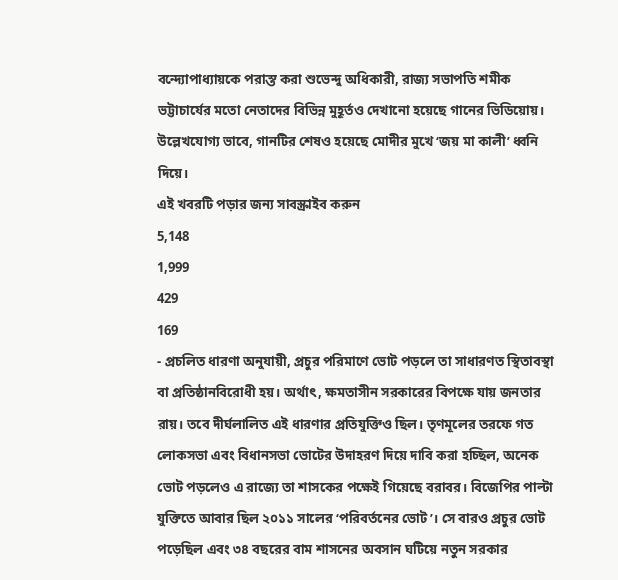বন্দ্যোপাধ্যায়কে পরাস্ত করা শুভেন্দু অধিকারী, রাজ্য সভাপতি শমীক ভট্টাচার্যের মতো নেতাদের বিভিন্ন মুহূর্তও দেখানো হয়েছে গানের ভিডিয়োয়। উল্লেখযোগ্য ভাবে, গানটির শেষও হয়েছে মোদীর মুখে ‘জয় মা কালী’ ধ্বনি দিয়ে।
এই খবরটি পড়ার জন্য সাবস্ক্রাইব করুন
5,148
1,999
429
169
- প্রচলিত ধারণা অনুযায়ী, প্রচুর পরিমাণে ভোট পড়লে তা সাধারণত স্থিতাবস্থা বা প্রতিষ্ঠানবিরোধী হয়। অর্থাৎ, ক্ষমতাসীন সরকারের বিপক্ষে যায় জনতার রায়। তবে দীর্ঘলালিত এই ধারণার প্রতিযুক্তিও ছিল। তৃণমূলের তরফে গত লোকসভা এবং বিধানসভা ভোটের উদাহরণ দিয়ে দাবি করা হচ্ছিল, অনেক ভোট পড়লেও এ রাজ্যে তা শাসকের পক্ষেই গিয়েছে বরাবর। বিজেপির পাল্টা যুক্তিতে আবার ছিল ২০১১ সালের ‘পরিবর্তনের ভোট’। সে বারও প্রচুর ভোট পড়েছিল এবং ৩৪ বছরের বাম শাসনের অবসান ঘটিয়ে নতুন সরকার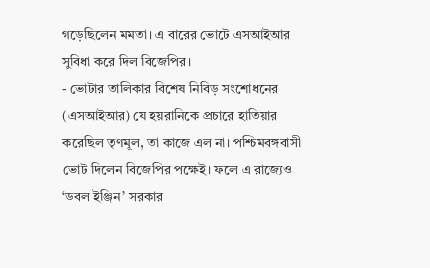গড়েছিলেন মমতা। এ বারের ভোটে এসআইআর সুবিধা করে দিল বিজেপির।
- ভোটার তালিকার বিশেষ নিবিড় সংশোধনের (এসআইআর) যে হয়রানিকে প্রচারে হাতিয়ার করেছিল তৃণমূল, তা কাজে এল না। পশ্চিমবঙ্গবাসী ভোট দিলেন বিজেপির পক্ষেই। ফলে এ রাজ্যেও ‘ডবল ইঞ্জিন’ সরকার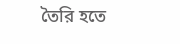তৈরি হতে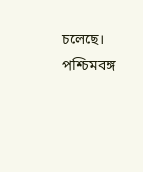চলেছে। পশ্চিমবঙ্গ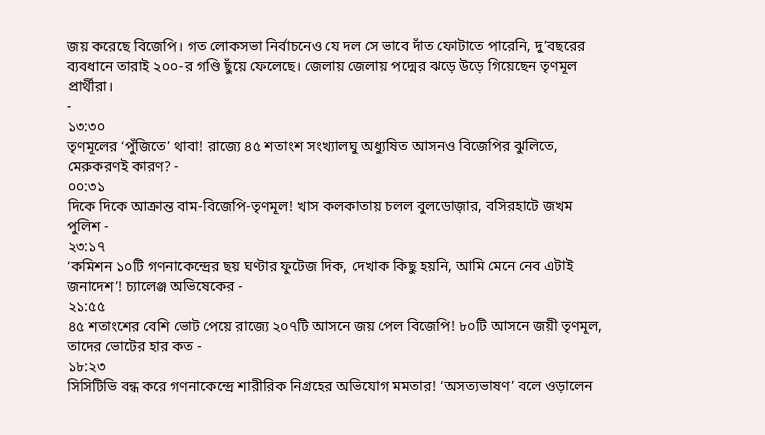জয় করেছে বিজেপি। গত লোকসভা নির্বাচনেও যে দল সে ভাবে দাঁত ফোটাতে পারেনি, দু’বছরের ব্যবধানে তারাই ২০০-র গণ্ডি ছুঁয়ে ফেলেছে। জেলায় জেলায় পদ্মের ঝড়ে উড়ে গিয়েছেন তৃণমূল প্রার্থীরা।
-
১৩:৩০
তৃণমূলের ‘পুঁজিতে’ থাবা! রাজ্যে ৪৫ শতাংশ সংখ্যালঘু অধ্যুষিত আসনও বিজেপির ঝুলিতে, মেরুকরণই কারণ? -
০০:৩১
দিকে দিকে আক্রান্ত বাম-বিজেপি-তৃণমূল! খাস কলকাতায় চলল বুলডোজ়ার, বসিরহাটে জখম পুলিশ -
২৩:১৭
‘কমিশন ১০টি গণনাকেন্দ্রের ছয় ঘণ্টার ফুটেজ দিক, দেখাক কিছু হয়নি, আমি মেনে নেব এটাই জনাদেশ’! চ্যালেঞ্জ অভিষেকের -
২১:৫৫
৪৫ শতাংশের বেশি ভোট পেয়ে রাজ্যে ২০৭টি আসনে জয় পেল বিজেপি! ৮০টি আসনে জয়ী তৃণমূল, তাদের ভোটের হার কত -
১৮:২৩
সিসিটিভি বন্ধ করে গণনাকেন্দ্রে শারীরিক নিগ্রহের অভিযোগ মমতার! ‘অসত্যভাষণ’ বলে ওড়ালেন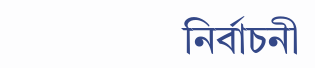নির্বাচনী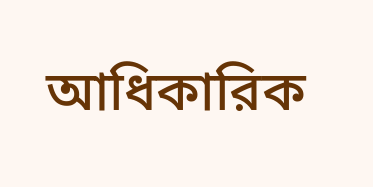আধিকারিক